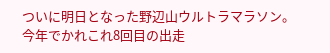ついに明日となった野辺山ウルトラマラソン。
今年でかれこれ8回目の出走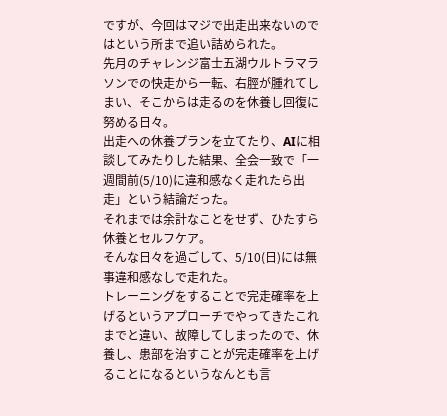ですが、今回はマジで出走出来ないのではという所まで追い詰められた。
先月のチャレンジ富士五湖ウルトラマラソンでの快走から一転、右脛が腫れてしまい、そこからは走るのを休養し回復に努める日々。
出走への休養プランを立てたり、AIに相談してみたりした結果、全会一致で「一週間前(5/10)に違和感なく走れたら出走」という結論だった。
それまでは余計なことをせず、ひたすら休養とセルフケア。
そんな日々を過ごして、5/10(日)には無事違和感なしで走れた。
トレーニングをすることで完走確率を上げるというアプローチでやってきたこれまでと違い、故障してしまったので、休養し、患部を治すことが完走確率を上げることになるというなんとも言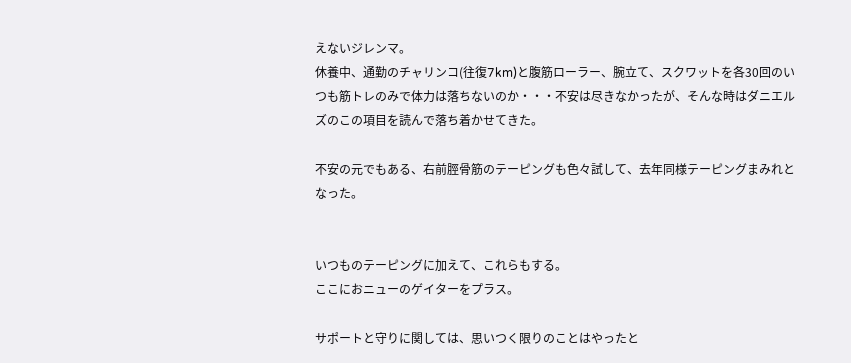えないジレンマ。
休養中、通勤のチャリンコ(往復7km)と腹筋ローラー、腕立て、スクワットを各30回のいつも筋トレのみで体力は落ちないのか・・・不安は尽きなかったが、そんな時はダニエルズのこの項目を読んで落ち着かせてきた。

不安の元でもある、右前脛骨筋のテーピングも色々試して、去年同様テーピングまみれとなった。


いつものテーピングに加えて、これらもする。
ここにおニューのゲイターをプラス。

サポートと守りに関しては、思いつく限りのことはやったと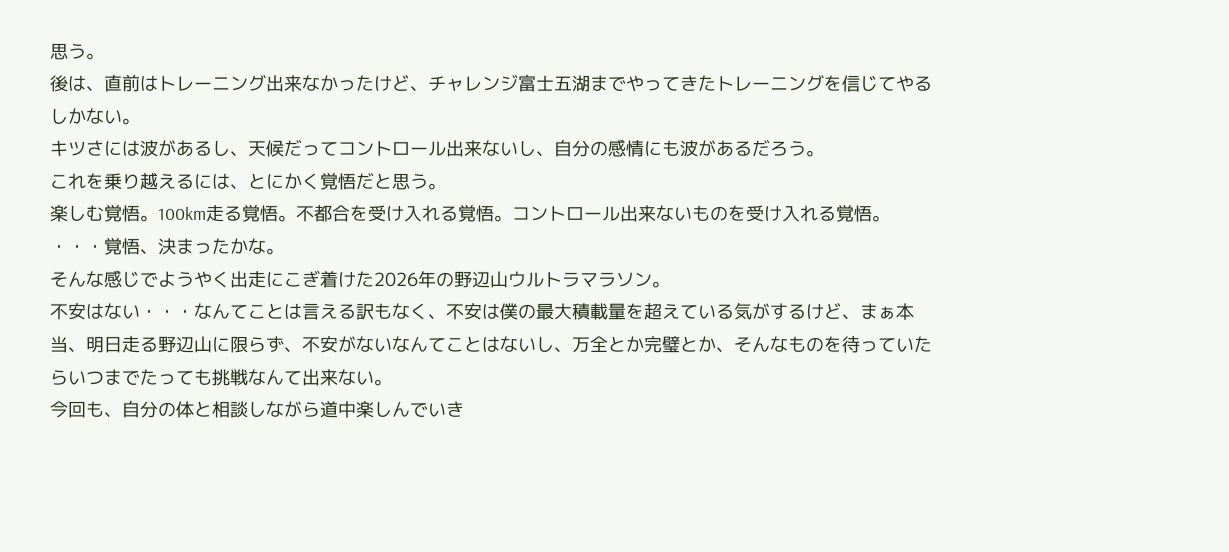思う。
後は、直前はトレーニング出来なかったけど、チャレンジ富士五湖までやってきたトレーニングを信じてやるしかない。
キツさには波があるし、天候だってコントロール出来ないし、自分の感情にも波があるだろう。
これを乗り越えるには、とにかく覚悟だと思う。
楽しむ覚悟。100km走る覚悟。不都合を受け入れる覚悟。コントロール出来ないものを受け入れる覚悟。
・・・覚悟、決まったかな。
そんな感じでようやく出走にこぎ着けた2026年の野辺山ウルトラマラソン。
不安はない・・・なんてことは言える訳もなく、不安は僕の最大積載量を超えている気がするけど、まぁ本当、明日走る野辺山に限らず、不安がないなんてことはないし、万全とか完璧とか、そんなものを待っていたらいつまでたっても挑戦なんて出来ない。
今回も、自分の体と相談しながら道中楽しんでいき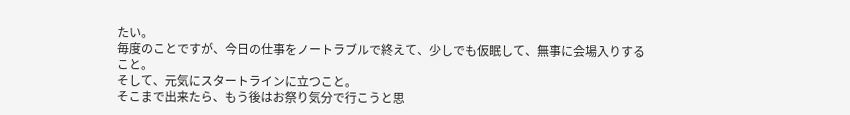たい。
毎度のことですが、今日の仕事をノートラブルで終えて、少しでも仮眠して、無事に会場入りすること。
そして、元気にスタートラインに立つこと。
そこまで出来たら、もう後はお祭り気分で行こうと思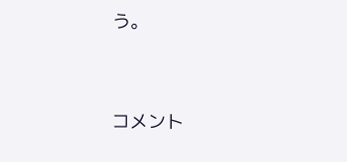う。



コメント